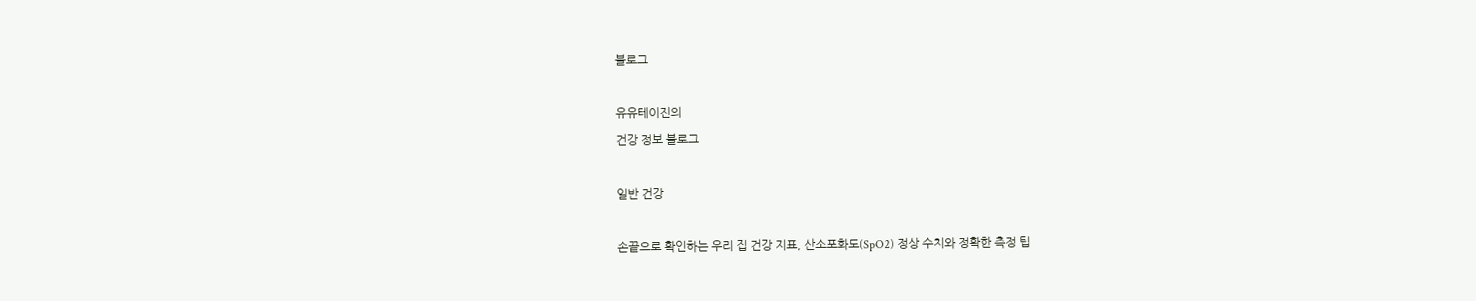블로그

유유테이진의
건강 정보 블로그

일반 건강

손끝으로 확인하는 우리 집 건강 지표, 산소포화도(SpO2) 정상 수치와 정확한 측정 팁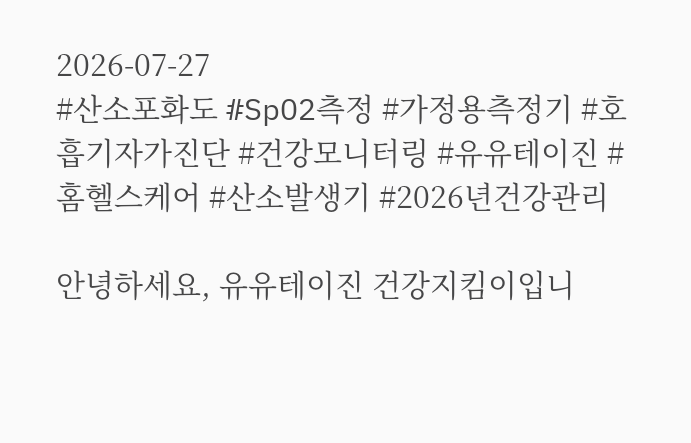2026-07-27
#산소포화도 #SpO2측정 #가정용측정기 #호흡기자가진단 #건강모니터링 #유유테이진 #홈헬스케어 #산소발생기 #2026년건강관리

안녕하세요, 유유테이진 건강지킴이입니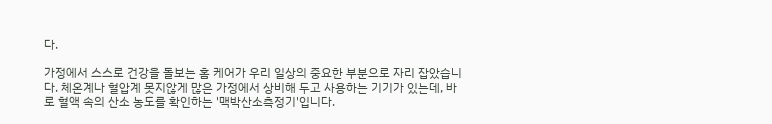다.

가정에서 스스로 건강을 돌보는 홈 케어가 우리 일상의 중요한 부분으로 자리 잡았습니다. 체온계나 혈압계 못지않게 많은 가정에서 상비해 두고 사용하는 기기가 있는데, 바로 혈액 속의 산소 농도를 확인하는 '맥박산소측정기'입니다.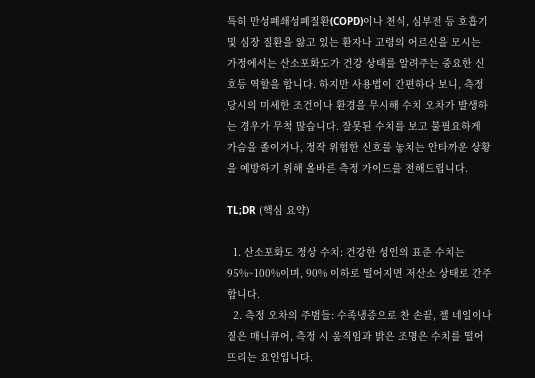특히 만성폐쇄성폐질환(COPD)이나 천식, 심부전 등 호흡기 및 심장 질환을 앓고 있는 환자나 고령의 어르신을 모시는 가정에서는 산소포화도가 건강 상태를 알려주는 중요한 신호등 역할을 합니다. 하지만 사용법이 간편하다 보니, 측정 당시의 미세한 조건이나 환경을 무시해 수치 오차가 발생하는 경우가 무척 많습니다. 잘못된 수치를 보고 불필요하게 가슴을 졸이거나, 정작 위험한 신호를 놓치는 안타까운 상황을 예방하기 위해 올바른 측정 가이드를 전해드립니다.

TL;DR (핵심 요약)

  1. 산소포화도 정상 수치: 건강한 성인의 표준 수치는 95%~100%이며, 90% 이하로 떨어지면 저산소 상태로 간주합니다.
  2. 측정 오차의 주범들: 수족냉증으로 찬 손끝, 젤 네일이나 짙은 매니큐어, 측정 시 움직임과 밝은 조명은 수치를 떨어뜨리는 요인입니다.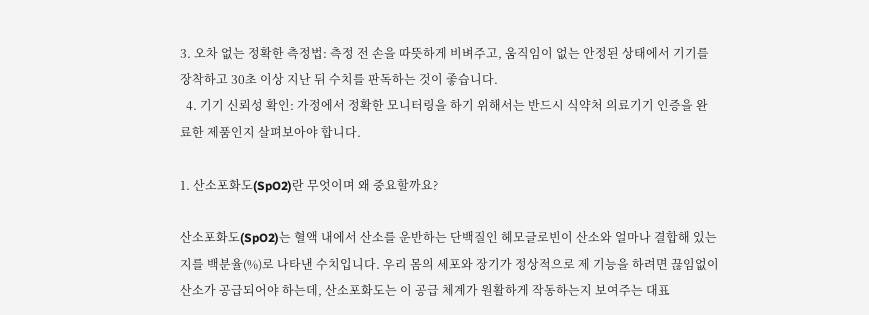3. 오차 없는 정확한 측정법: 측정 전 손을 따뜻하게 비벼주고, 움직임이 없는 안정된 상태에서 기기를 장착하고 30초 이상 지난 뒤 수치를 판독하는 것이 좋습니다.
  4. 기기 신뢰성 확인: 가정에서 정확한 모니터링을 하기 위해서는 반드시 식약처 의료기기 인증을 완료한 제품인지 살펴보아야 합니다.

1. 산소포화도(SpO2)란 무엇이며 왜 중요할까요?

산소포화도(SpO2)는 혈액 내에서 산소를 운반하는 단백질인 헤모글로빈이 산소와 얼마나 결합해 있는지를 백분율(%)로 나타낸 수치입니다. 우리 몸의 세포와 장기가 정상적으로 제 기능을 하려면 끊임없이 산소가 공급되어야 하는데, 산소포화도는 이 공급 체계가 원활하게 작동하는지 보여주는 대표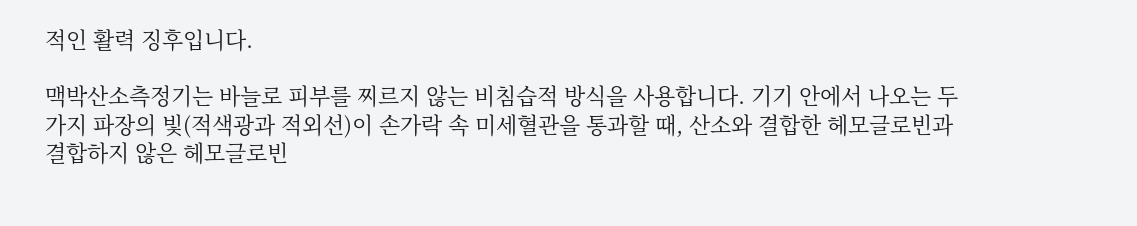적인 활력 징후입니다.

맥박산소측정기는 바늘로 피부를 찌르지 않는 비침습적 방식을 사용합니다. 기기 안에서 나오는 두 가지 파장의 빛(적색광과 적외선)이 손가락 속 미세혈관을 통과할 때, 산소와 결합한 헤모글로빈과 결합하지 않은 헤모글로빈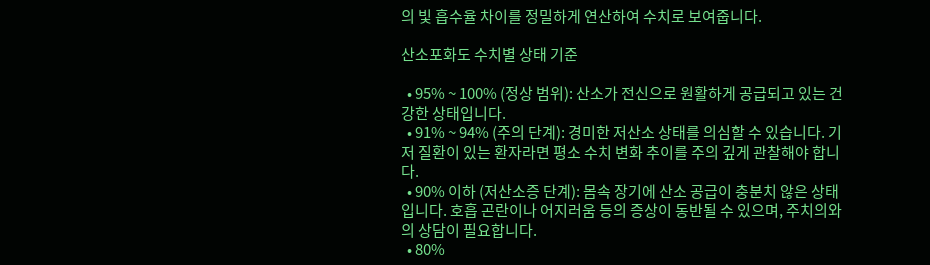의 빛 흡수율 차이를 정밀하게 연산하여 수치로 보여줍니다.

산소포화도 수치별 상태 기준

  • 95% ~ 100% (정상 범위): 산소가 전신으로 원활하게 공급되고 있는 건강한 상태입니다.
  • 91% ~ 94% (주의 단계): 경미한 저산소 상태를 의심할 수 있습니다. 기저 질환이 있는 환자라면 평소 수치 변화 추이를 주의 깊게 관찰해야 합니다.
  • 90% 이하 (저산소증 단계): 몸속 장기에 산소 공급이 충분치 않은 상태입니다. 호흡 곤란이나 어지러움 등의 증상이 동반될 수 있으며, 주치의와의 상담이 필요합니다.
  • 80%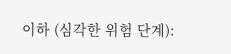이하 (심각한 위험 단계):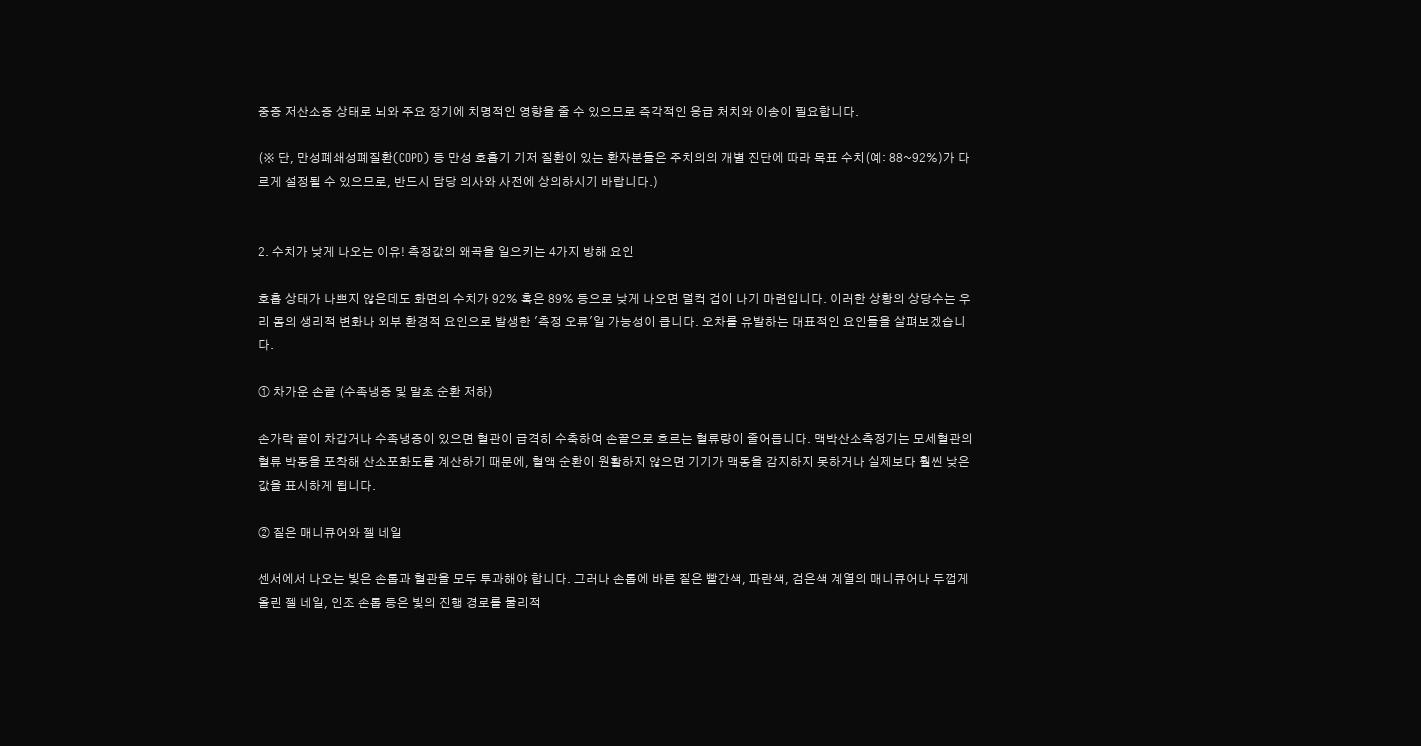중증 저산소증 상태로 뇌와 주요 장기에 치명적인 영향을 줄 수 있으므로 즉각적인 응급 처치와 이송이 필요합니다.

(※ 단, 만성폐쇄성폐질환(COPD) 등 만성 호흡기 기저 질환이 있는 환자분들은 주치의의 개별 진단에 따라 목표 수치(예: 88~92%)가 다르게 설정될 수 있으므로, 반드시 담당 의사와 사전에 상의하시기 바랍니다.)


2. 수치가 낮게 나오는 이유! 측정값의 왜곡을 일으키는 4가지 방해 요인

호흡 상태가 나쁘지 않은데도 화면의 수치가 92% 혹은 89% 등으로 낮게 나오면 덜컥 겁이 나기 마련입니다. 이러한 상황의 상당수는 우리 몸의 생리적 변화나 외부 환경적 요인으로 발생한 '측정 오류'일 가능성이 큽니다. 오차를 유발하는 대표적인 요인들을 살펴보겠습니다.

① 차가운 손끝 (수족냉증 및 말초 순환 저하)

손가락 끝이 차갑거나 수족냉증이 있으면 혈관이 급격히 수축하여 손끝으로 흐르는 혈류량이 줄어듭니다. 맥박산소측정기는 모세혈관의 혈류 박동을 포착해 산소포화도를 계산하기 때문에, 혈액 순환이 원활하지 않으면 기기가 맥동을 감지하지 못하거나 실제보다 훨씬 낮은 값을 표시하게 됩니다.

② 짙은 매니큐어와 젤 네일

센서에서 나오는 빛은 손톱과 혈관을 모두 투과해야 합니다. 그러나 손톱에 바른 짙은 빨간색, 파란색, 검은색 계열의 매니큐어나 두껍게 올린 젤 네일, 인조 손톱 등은 빛의 진행 경로를 물리적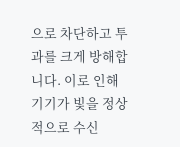으로 차단하고 투과를 크게 방해합니다. 이로 인해 기기가 빛을 정상적으로 수신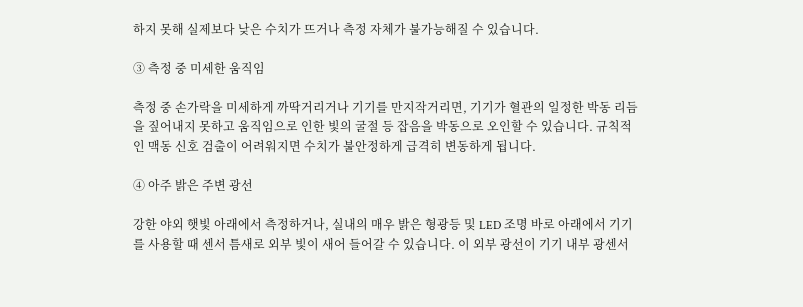하지 못해 실제보다 낮은 수치가 뜨거나 측정 자체가 불가능해질 수 있습니다.

③ 측정 중 미세한 움직임

측정 중 손가락을 미세하게 까딱거리거나 기기를 만지작거리면, 기기가 혈관의 일정한 박동 리듬을 짚어내지 못하고 움직임으로 인한 빛의 굴절 등 잡음을 박동으로 오인할 수 있습니다. 규칙적인 맥동 신호 검출이 어려워지면 수치가 불안정하게 급격히 변동하게 됩니다.

④ 아주 밝은 주변 광선

강한 야외 햇빛 아래에서 측정하거나, 실내의 매우 밝은 형광등 및 LED 조명 바로 아래에서 기기를 사용할 때 센서 틈새로 외부 빛이 새어 들어갈 수 있습니다. 이 외부 광선이 기기 내부 광센서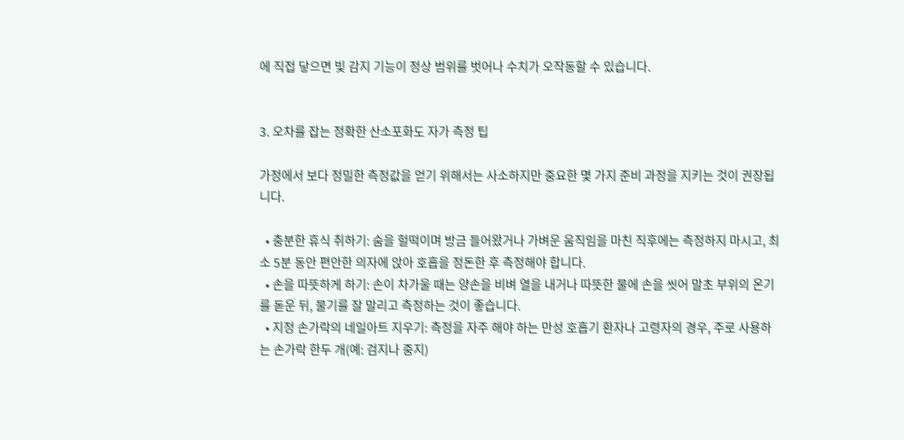에 직접 닿으면 빛 감지 기능이 정상 범위를 벗어나 수치가 오작동할 수 있습니다.


3. 오차를 잡는 정확한 산소포화도 자가 측정 팁

가정에서 보다 정밀한 측정값을 얻기 위해서는 사소하지만 중요한 몇 가지 준비 과정을 지키는 것이 권장됩니다.

  • 충분한 휴식 취하기: 숨을 헐떡이며 방금 들어왔거나 가벼운 움직임을 마친 직후에는 측정하지 마시고, 최소 5분 동안 편안한 의자에 앉아 호흡을 정돈한 후 측정해야 합니다.
  • 손을 따뜻하게 하기: 손이 차가울 때는 양손을 비벼 열을 내거나 따뜻한 물에 손을 씻어 말초 부위의 온기를 돋운 뒤, 물기를 잘 말리고 측정하는 것이 좋습니다.
  • 지정 손가락의 네일아트 지우기: 측정을 자주 해야 하는 만성 호흡기 환자나 고령자의 경우, 주로 사용하는 손가락 한두 개(예: 검지나 중지)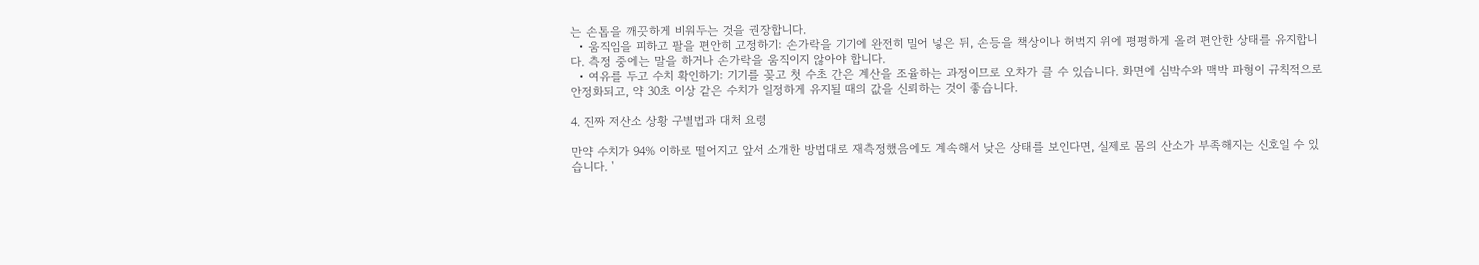는 손톱을 깨끗하게 비워두는 것을 권장합니다.
  • 움직임을 피하고 팔을 편안히 고정하기: 손가락을 기기에 완전히 밀어 넣은 뒤, 손등을 책상이나 허벅지 위에 평평하게 올려 편안한 상태를 유지합니다. 측정 중에는 말을 하거나 손가락을 움직이지 않아야 합니다.
  • 여유를 두고 수치 확인하기: 기기를 꽂고 첫 수초 간은 계산을 조율하는 과정이므로 오차가 클 수 있습니다. 화면에 심박수와 맥박 파형이 규칙적으로 안정화되고, 약 30초 이상 같은 수치가 일정하게 유지될 때의 값을 신뢰하는 것이 좋습니다.

4. 진짜 저산소 상황 구별법과 대처 요령

만약 수치가 94% 이하로 떨어지고 앞서 소개한 방법대로 재측정했음에도 계속해서 낮은 상태를 보인다면, 실제로 몸의 산소가 부족해지는 신호일 수 있습니다. '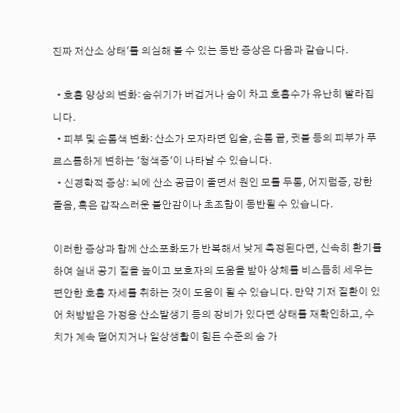진짜 저산소 상태'를 의심해 볼 수 있는 동반 증상은 다음과 같습니다.

  • 호흡 양상의 변화: 숨쉬기가 버겁거나 숨이 차고 호흡수가 유난히 빨라집니다.
  • 피부 및 손톱색 변화: 산소가 모자라면 입술, 손톱 끝, 귓불 등의 피부가 푸르스름하게 변하는 '청색증'이 나타날 수 있습니다.
  • 신경학적 증상: 뇌에 산소 공급이 줄면서 원인 모를 두통, 어지럼증, 강한 졸음, 혹은 갑작스러운 불안감이나 초조함이 동반될 수 있습니다.

이러한 증상과 함께 산소포화도가 반복해서 낮게 측정된다면, 신속히 환기를 하여 실내 공기 질을 높이고 보호자의 도움을 받아 상체를 비스듬히 세우는 편안한 호흡 자세를 취하는 것이 도움이 될 수 있습니다. 만약 기저 질환이 있어 처방받은 가정용 산소발생기 등의 장비가 있다면 상태를 재확인하고, 수치가 계속 떨어지거나 일상생활이 힘든 수준의 숨 가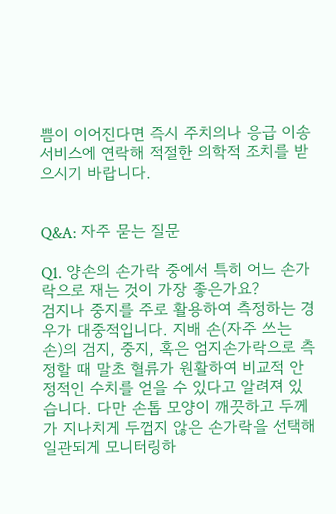쁨이 이어진다면 즉시 주치의나 응급 이송 서비스에 연락해 적절한 의학적 조치를 받으시기 바랍니다.


Q&A: 자주 묻는 질문

Q1. 양손의 손가락 중에서 특히 어느 손가락으로 재는 것이 가장 좋은가요?
검지나 중지를 주로 활용하여 측정하는 경우가 대중적입니다. 지배 손(자주 쓰는 손)의 검지, 중지, 혹은 엄지손가락으로 측정할 때 말초 혈류가 원활하여 비교적 안정적인 수치를 얻을 수 있다고 알려져 있습니다. 다만 손톱 모양이 깨끗하고 두께가 지나치게 두껍지 않은 손가락을 선택해 일관되게 모니터링하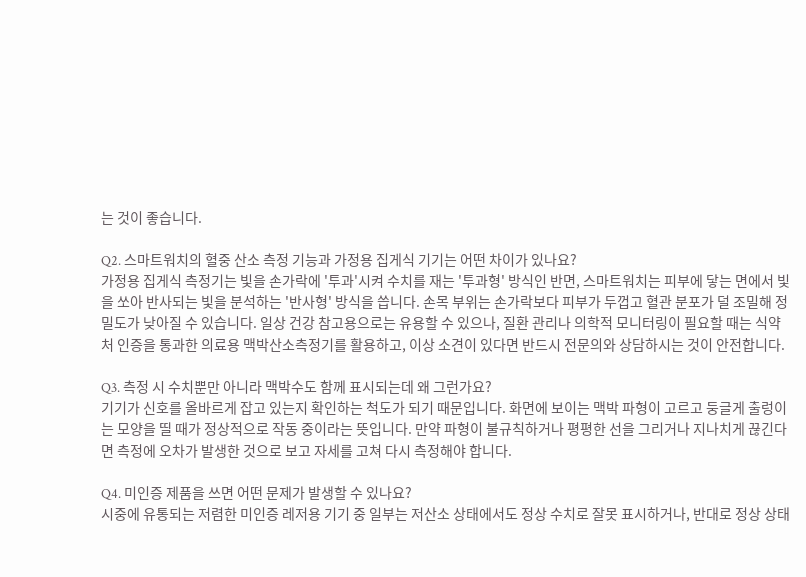는 것이 좋습니다.

Q2. 스마트워치의 혈중 산소 측정 기능과 가정용 집게식 기기는 어떤 차이가 있나요?
가정용 집게식 측정기는 빛을 손가락에 '투과'시켜 수치를 재는 '투과형' 방식인 반면, 스마트워치는 피부에 닿는 면에서 빛을 쏘아 반사되는 빛을 분석하는 '반사형' 방식을 씁니다. 손목 부위는 손가락보다 피부가 두껍고 혈관 분포가 덜 조밀해 정밀도가 낮아질 수 있습니다. 일상 건강 참고용으로는 유용할 수 있으나, 질환 관리나 의학적 모니터링이 필요할 때는 식약처 인증을 통과한 의료용 맥박산소측정기를 활용하고, 이상 소견이 있다면 반드시 전문의와 상담하시는 것이 안전합니다.

Q3. 측정 시 수치뿐만 아니라 맥박수도 함께 표시되는데 왜 그런가요?
기기가 신호를 올바르게 잡고 있는지 확인하는 척도가 되기 때문입니다. 화면에 보이는 맥박 파형이 고르고 둥글게 출렁이는 모양을 띨 때가 정상적으로 작동 중이라는 뜻입니다. 만약 파형이 불규칙하거나 평평한 선을 그리거나 지나치게 끊긴다면 측정에 오차가 발생한 것으로 보고 자세를 고쳐 다시 측정해야 합니다.

Q4. 미인증 제품을 쓰면 어떤 문제가 발생할 수 있나요?
시중에 유통되는 저렴한 미인증 레저용 기기 중 일부는 저산소 상태에서도 정상 수치로 잘못 표시하거나, 반대로 정상 상태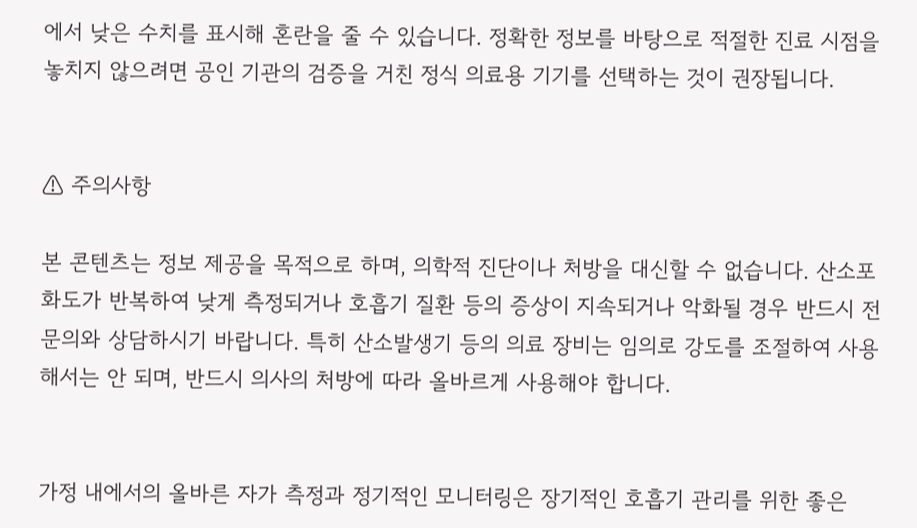에서 낮은 수치를 표시해 혼란을 줄 수 있습니다. 정확한 정보를 바탕으로 적절한 진료 시점을 놓치지 않으려면 공인 기관의 검증을 거친 정식 의료용 기기를 선택하는 것이 권장됩니다.


⚠ 주의사항

본 콘텐츠는 정보 제공을 목적으로 하며, 의학적 진단이나 처방을 대신할 수 없습니다. 산소포화도가 반복하여 낮게 측정되거나 호흡기 질환 등의 증상이 지속되거나 악화될 경우 반드시 전문의와 상담하시기 바랍니다. 특히 산소발생기 등의 의료 장비는 임의로 강도를 조절하여 사용해서는 안 되며, 반드시 의사의 처방에 따라 올바르게 사용해야 합니다.


가정 내에서의 올바른 자가 측정과 정기적인 모니터링은 장기적인 호흡기 관리를 위한 좋은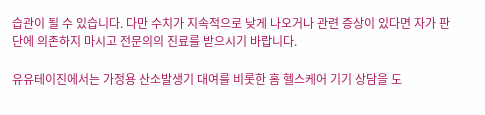습관이 될 수 있습니다. 다만 수치가 지속적으로 낮게 나오거나 관련 증상이 있다면 자가 판단에 의존하지 마시고 전문의의 진료를 받으시기 바랍니다.

유유테이진에서는 가정용 산소발생기 대여를 비롯한 홈 헬스케어 기기 상담을 도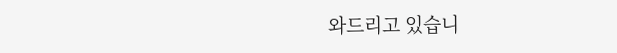와드리고 있습니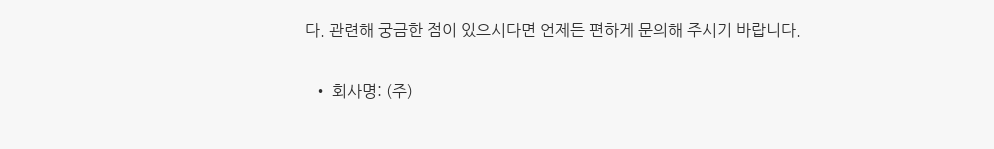다. 관련해 궁금한 점이 있으시다면 언제든 편하게 문의해 주시기 바랍니다.

  • 회사명: (주)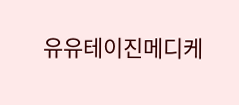유유테이진메디케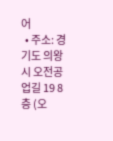어
  • 주소: 경기도 의왕시 오전공업길 19 8층 (오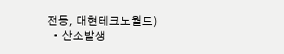전동, 대현테크노월드)
  • 산소발생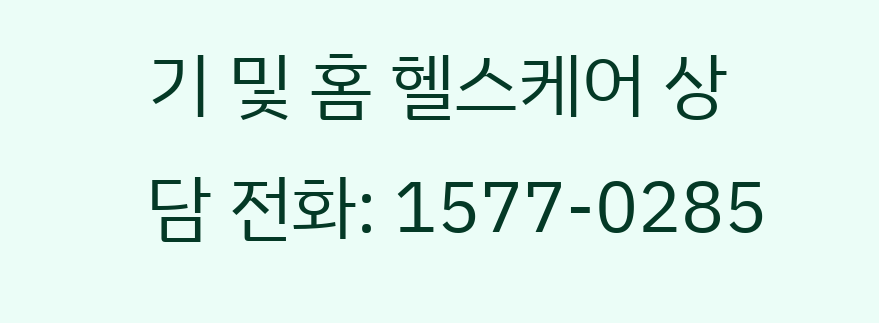기 및 홈 헬스케어 상담 전화: 1577-0285